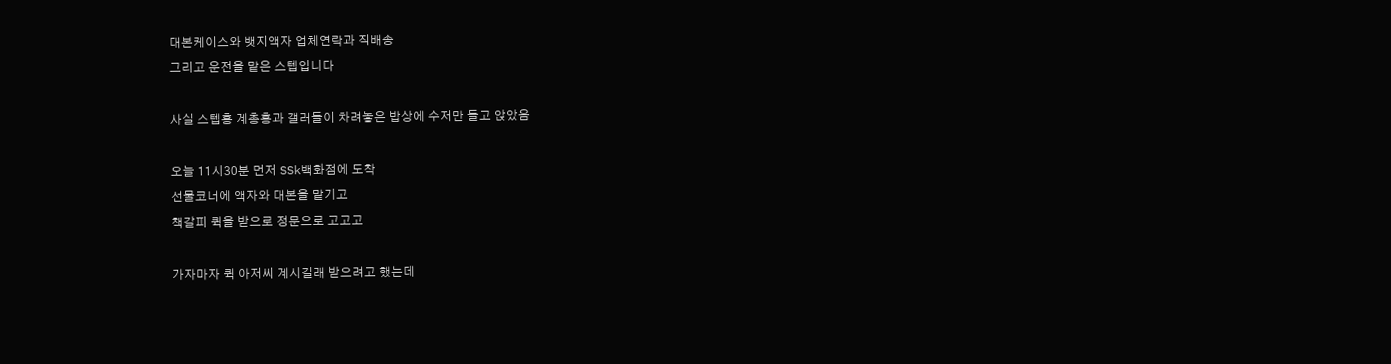대본케이스와 뱃지액자 업체연락과 직배송
그리고 운전을 맡은 스텝입니다

사실 스텝횽 계총횽과 갤러들이 차려놓은 밥상에 수저만 들고 앉았음

오늘 11시30분 먼저 SSk백화점에 도착
선물코너에 액자와 대본을 맡기고
책갈피 퀵을 받으로 정문으로 고고고

가자마자 퀵 아저씨 계시길래 받으려고 했는데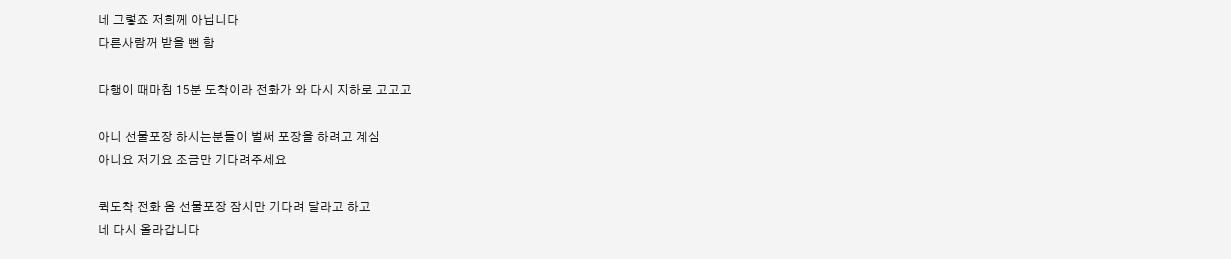네 그렇죠 저희께 아닙니다
다른사람꺼 받을 뻔 함

다행이 때마침 15분 도착이라 전화가 와 다시 지하로 고고고

아니 선물포장 하시는분들이 벌써 포장을 하려고 계심
아니요 저기요 조금만 기다려주세요

퀵도착 전화 옴 선물포장 잠시만 기다려 달라고 하고
네 다시 올라갑니다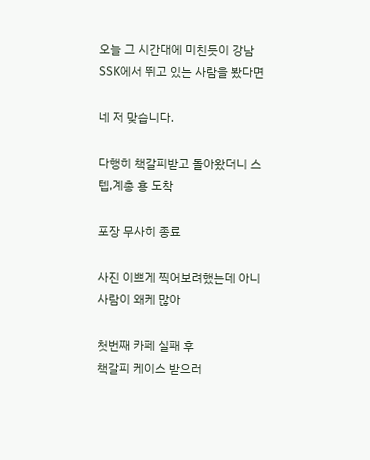오늘 그 시간대에 미친듯이 강남 SSK에서 뛰고 있는 사람을 봤다면

네 저 맞습니다.

다행히 책갈피받고 돌아왔더니 스텝,계총 횽 도착

포장 무사히 종료

사진 이쁘게 찍어보려했는데 아니 사람이 왜케 많아

첫번째 카페 실패 후
책갈피 케이스 받으러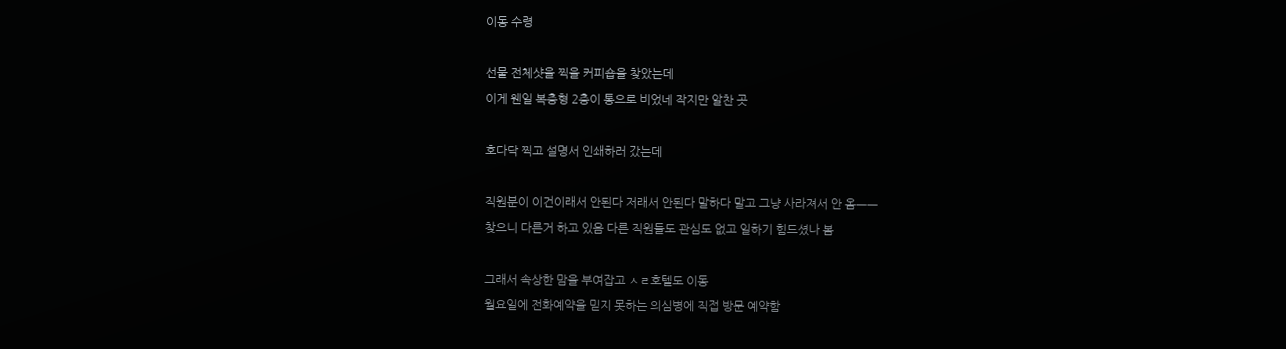이동 수령

선물 전체샷을 찍을 커피숍을 찾았는데
이게 웬일 복층형 2층이 통으로 비었네 작지만 알찬 곳

호다닥 찍고 설명서 인쇄하러 갔는데

직원분이 이건이래서 안된다 저래서 안된다 말하다 말고 그냥 사라져서 안 옴ㅡㅡ
찾으니 다른거 하고 있음 다른 직원들도 관심도 없고 일하기 힘드셨나 봄

그래서 속상한 맘을 부여잡고 ㅅㄹ호텔도 이동
월요일에 전화예약을 믿지 못하는 의심병에 직접 방문 예약함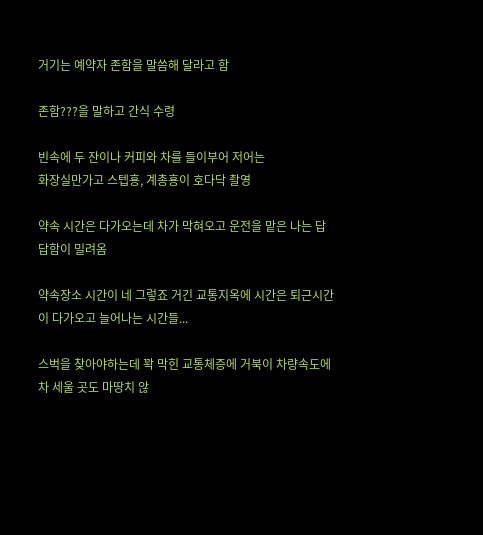거기는 예약자 존함을 말씀해 달라고 함

존함???을 말하고 간식 수령

빈속에 두 잔이나 커피와 차를 들이부어 저어는
화장실만가고 스텝횽, 계총횽이 호다닥 촬영

약속 시간은 다가오는데 차가 막혀오고 운전을 맡은 나는 답답함이 밀려옴

약속장소 시간이 네 그렇죠 거긴 교통지옥에 시간은 퇴근시간이 다가오고 늘어나는 시간들...

스벅을 찾아야하는데 꽉 막힌 교통체증에 거북이 차량속도에 차 세울 곳도 마땅치 않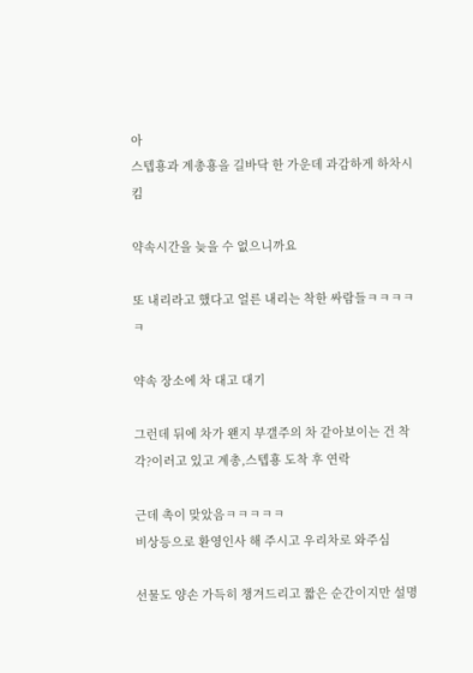아
스텝횽과 계총횽을 길바닥 한 가운데 과감하게 하차시킴

약속시간을 늦을 수 없으니까요

또 내리라고 했다고 얼른 내리는 착한 싸람들ㅋㅋㅋㅋㅋ

약속 장소에 차 대고 대기

그런데 뒤에 차가 왠지 부갤주의 차 같아보이는 건 착각?이러고 있고 계총,스텝횽 도착 후 연락

근데 촉이 맞았음ㅋㅋㅋㅋㅋ
비상등으로 환영인사 해 주시고 우리차로 와주심

선물도 양손 가득히 챙겨드리고 짧은 순간이지만 설명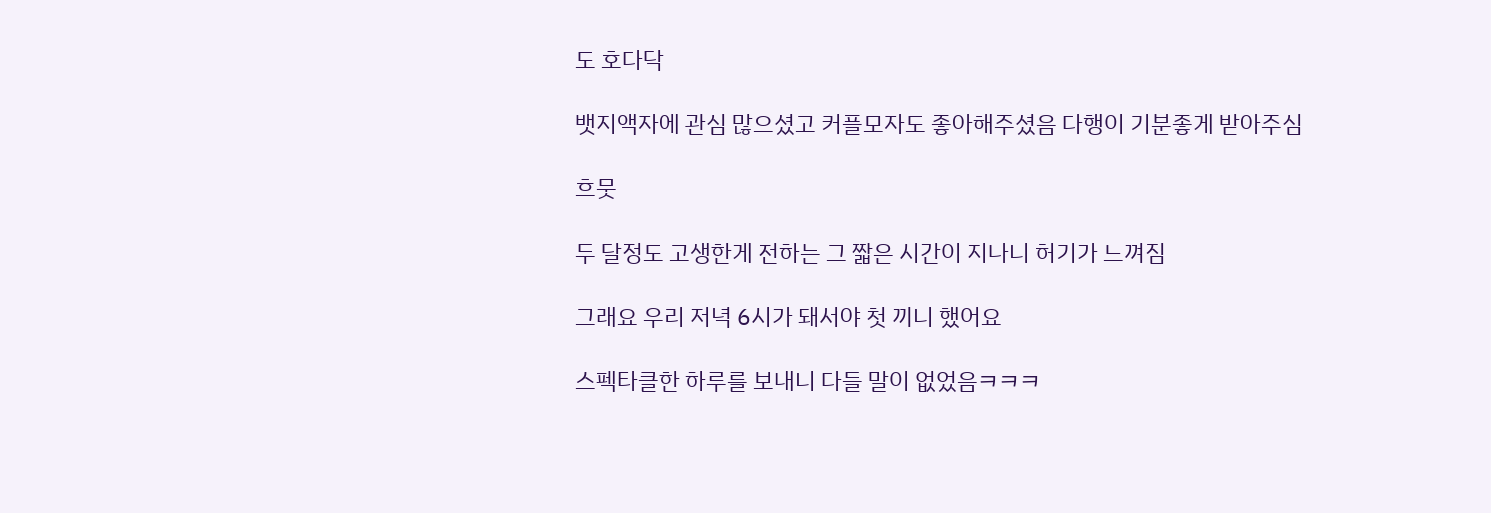도 호다닥

뱃지액자에 관심 많으셨고 커플모자도 좋아해주셨음 다행이 기분좋게 받아주심

흐뭇

두 달정도 고생한게 전하는 그 짧은 시간이 지나니 허기가 느껴짐

그래요 우리 저녁 6시가 돼서야 첫 끼니 했어요

스펙타클한 하루를 보내니 다들 말이 없었음ㅋㅋㅋ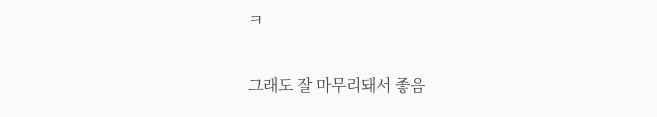ㅋ

그래도 잘 마무리돼서 좋음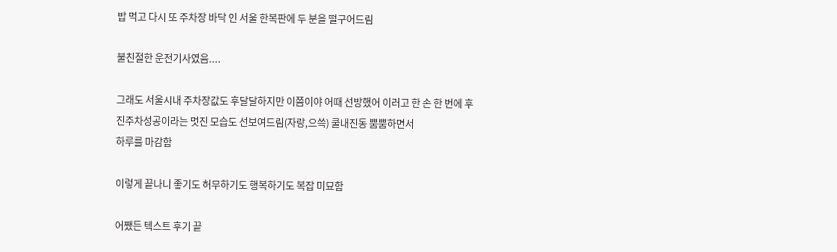밥 먹고 다시 또 주차장 바닥 인 서울 한복판에 두 분을 떨구어드림

불친절한 운전기사였음....

그래도 서울시내 주차장값도 후달달하지만 이쯤이야 어때 선방했어 이러고 한 손 한 번에 후진주차성공이라는 멋진 모습도 선보여드림(자랑,으쓱) 쿨내진동 뿜뿜하면서
하루를 마감함

이렇게 끝나니 좋기도 허무하기도 행복하기도 복잡 미묘함

어쨌든 텍스트 후기 끝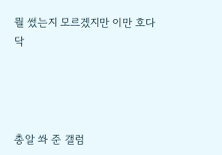뭘 썼는지 모르겠지만 이만 호다닥




총알 쏴 준 갤럼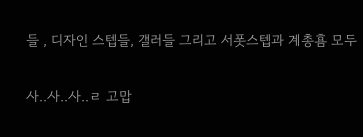들 , 디자인 스텝들, 갤러들 그리고 서폿스텝과 계총횸 모두

사..사..사..ㄹ 고맙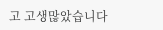고 고생많았습니다